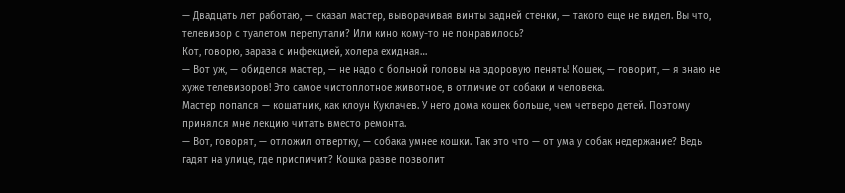— Двадцать лет работаю, — сказал мастер, выворачивая винты задней стенки, — такого еще не видел. Вы что, телевизор с туалетом перепутали? Или кино кому-то не понравилось?
Кот, говорю, зараза с инфекцией, холера ехидная…
— Вот уж, — обиделся мастер, — не надо с больной головы на здоровую пенять! Кошек, — говорит, — я знаю не хуже телевизоров! Это самое чистоплотное животное, в отличие от собаки и человека.
Мастер попался — кошатник, как клоун Куклачев. У него дома кошек больше, чем четверо детей. Поэтому принялся мне лекцию читать вместо ремонта.
— Вот, говорят, — отложил отвертку, — собака умнее кошки. Так это что — от ума у собак недержание? Ведь гадят на улице, где приспичит? Кошка разве позволит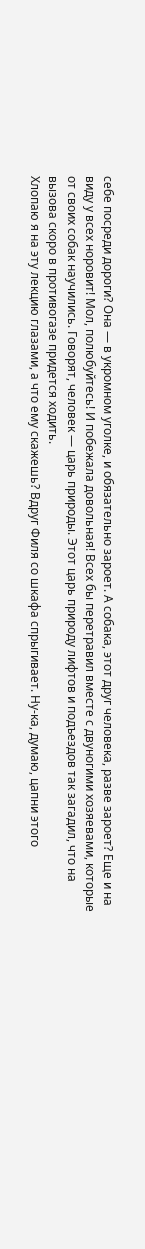себе посреди дороги? Она — в укромном уголке, и обязательно зароет. А собака, этот друг человека, разве зароет? Еще и на виду у всех норовит! Мол, полюбуйтесь! И побежала довольная! Всех бы перетравил вместе с двуногими хозяевами, которые от своих собак научились. Говорят, человек — царь природы. Этот царь природу лифтов и подъездов так загадил, что на вызова скоро в противогазе придется ходить.
Хлопаю я на эту лекцию глазами, а что ему скажешь? Вдруг Филя со шкафа спрыгивает. Ну-ка, думаю, цапни этого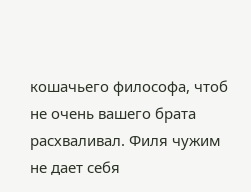кошачьего философа, чтоб не очень вашего брата расхваливал. Филя чужим не дает себя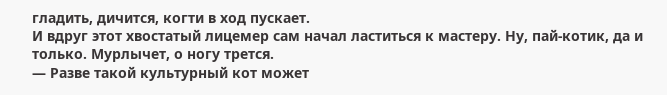гладить, дичится, когти в ход пускает.
И вдруг этот хвостатый лицемер сам начал ластиться к мастеру. Ну, пай-котик, да и только. Мурлычет, о ногу трется.
— Разве такой культурный кот может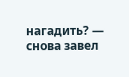нагадить? — снова завел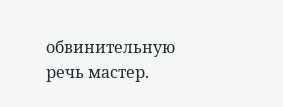обвинительную речь мастер.